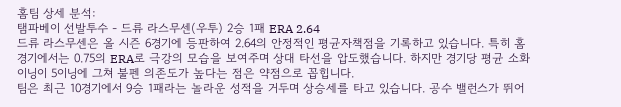홈팀 상세 분석:
탬파베이 선발투수 - 드류 라스무센(우투) 2승 1패 ERA 2.64
드류 라스무센은 올 시즌 6경기에 등판하여 2.64의 안정적인 평균자책점을 기록하고 있습니다. 특히 홈 경기에서는 0.75의 ERA로 극강의 모습을 보여주며 상대 타선을 압도했습니다. 하지만 경기당 평균 소화 이닝이 5이닝에 그쳐 불펜 의존도가 높다는 점은 약점으로 꼽힙니다.
팀은 최근 10경기에서 9승 1패라는 놀라운 성적을 거두며 상승세를 타고 있습니다. 공수 밸런스가 뛰어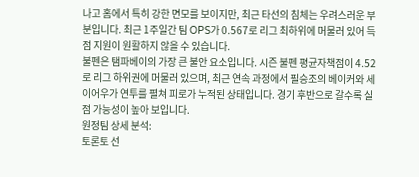나고 홈에서 특히 강한 면모를 보이지만, 최근 타선의 침체는 우려스러운 부분입니다. 최근 1주일간 팀 OPS가 0.567로 리그 최하위에 머물러 있어 득점 지원이 원활하지 않을 수 있습니다.
불펜은 탬파베이의 가장 큰 불안 요소입니다. 시즌 불펜 평균자책점이 4.52로 리그 하위권에 머물러 있으며, 최근 연속 과정에서 필승조의 베이커와 세이어우가 연투를 펼쳐 피로가 누적된 상태입니다. 경기 후반으로 갈수록 실점 가능성이 높아 보입니다.
원정팀 상세 분석:
토론토 선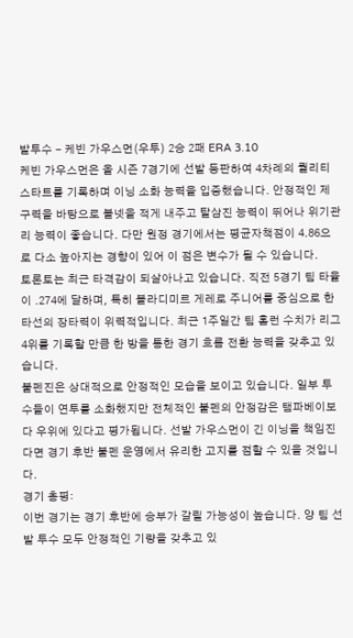발투수 - 케빈 가우스먼(우투) 2승 2패 ERA 3.10
케빈 가우스먼은 올 시즌 7경기에 선발 등판하여 4차례의 퀄리티스타트를 기록하며 이닝 소화 능력을 입증했습니다. 안정적인 제구력을 바탕으로 볼넷을 적게 내주고 탈삼진 능력이 뛰어나 위기관리 능력이 좋습니다. 다만 원정 경기에서는 평균자책점이 4.86으로 다소 높아지는 경향이 있어 이 점은 변수가 될 수 있습니다.
토론토는 최근 타격감이 되살아나고 있습니다. 직전 5경기 팀 타율이 .274에 달하며, 특히 블라디미르 게레로 주니어를 중심으로 한 타선의 장타력이 위력적입니다. 최근 1주일간 팀 홈런 수치가 리그 4위를 기록할 만큼 한 방을 통한 경기 흐름 전환 능력을 갖추고 있습니다.
불펜진은 상대적으로 안정적인 모습을 보이고 있습니다. 일부 투수들이 연투를 소화했지만 전체적인 불펜의 안정감은 탬파베이보다 우위에 있다고 평가됩니다. 선발 가우스먼이 긴 이닝을 책임진다면 경기 후반 불펜 운영에서 유리한 고지를 점할 수 있을 것입니다.
경기 총평:
이번 경기는 경기 후반에 승부가 갈릴 가능성이 높습니다. 양 팀 선발 투수 모두 안정적인 기량을 갖추고 있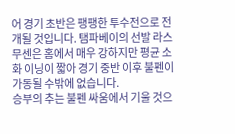어 경기 초반은 팽팽한 투수전으로 전개될 것입니다. 탬파베이의 선발 라스무센은 홈에서 매우 강하지만 평균 소화 이닝이 짧아 경기 중반 이후 불펜이 가동될 수밖에 없습니다.
승부의 추는 불펜 싸움에서 기울 것으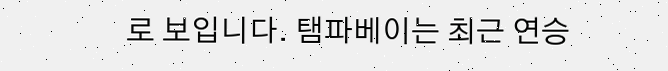로 보입니다. 탬파베이는 최근 연승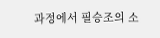과정에서 필승조의 소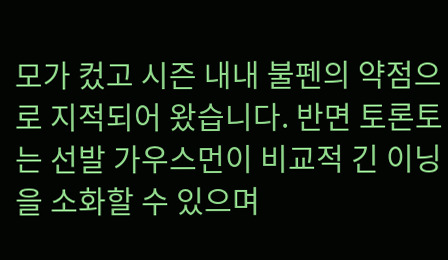모가 컸고 시즌 내내 불펜의 약점으로 지적되어 왔습니다. 반면 토론토는 선발 가우스먼이 비교적 긴 이닝을 소화할 수 있으며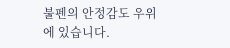불펜의 안정감도 우위에 있습니다.